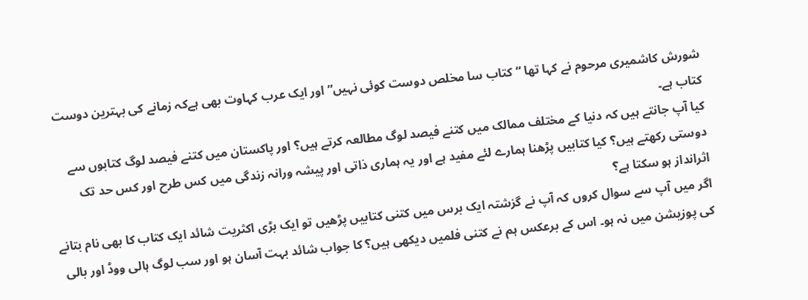شورش کاشمیری مرحوم نے کہا تھا “کتاب سا مخلص دوست کوئی نہیں” اور ایک عرب کہاوت بھی ہےکہ زمانے کی بہترین دوست کتاب ہے۔
کیا آپ جانتے ہیں کہ دنیا کے مختلف ممالک میں کتنے فیصد لوگ مطالعہ کرتے ہیں؟ اور پاکستان میں کتنے فیصد لوگ کتابوں سے دوستی رکھتے ہیں؟ کیا کتابیں پڑھنا ہمارے لئے مفید ہے اور یہ ہماری ذاتی اور پیشہ ورانہ زندگی میں کس طرح اور کس حد تک اثرانداز ہو سکتا ہے؟
اگر میں آپ سے سوال کروں کہ آپ نے گزشتہ ایک برس میں کتنی کتابیں پڑھیں تو ایک بڑی اکثریت شائد ایک کتاب کا بھی نام بتانے کی پوزیشن میں نہ ہو۔ اس کے برعکس ہم نے کتنی فلمیں دیکھی ہیں؟ کا جواب شائد بہت آسان ہو اور سب لوگ ہالی ووڈ اور بالی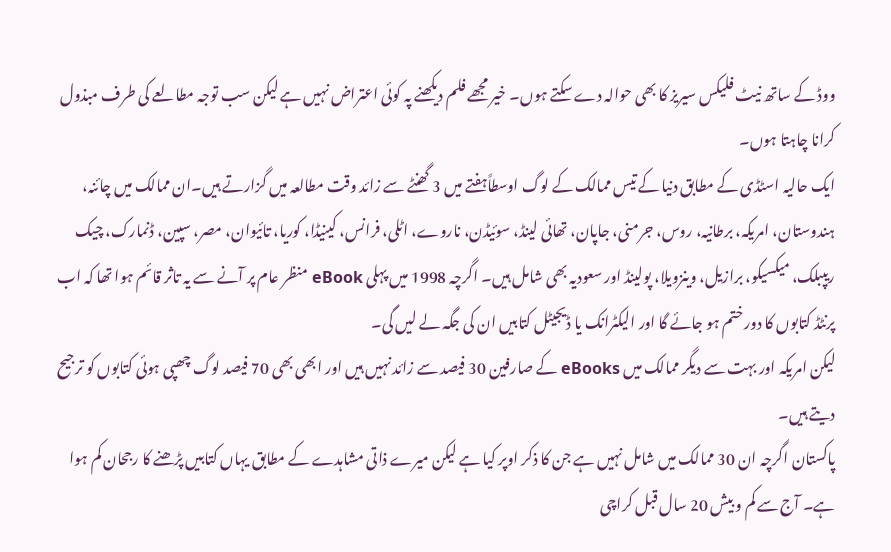ووڈ کے ساتھ نیٹ فلیکس سیریز کا بھی حوالہ دے سکتے ہوں۔ خیر مجھے فلم دیکھنے پہ کوئی اعتراض نہیں ہے لیکن سب توجہ مطالعے کی طرف مبذول کرانا چاہتا ہوں۔
ایک حالیہ اسٹڈی کے مطابق دنیا کے تیس ممالک کے لوگ اوسطاًہفتے میں 3 گھنٹے سے زائد وقت مطالعہ میں گزارتے ہیں۔ان ممالک میں چائنہ، ہندوستان، امریکہ، برطانیہ، روس، جرمنی، جاپان، تھائی لینڈ، سوئیڈن، ناروے، اٹلی، فرانس، کینیڈا، کوریا، تائیوان، مصر، سپین، ڈنمارک، چیک ریپبلک، میکسیکو، برازیل، وینزویلا، پولینڈ اور سعودیہ بھی شامل ہیں۔ اگرچہ 1998 میں پہلی eBook منظر عام پر آنے سے یہ تاثر قائم ہوا تھا کہ اب پرنٹڈ کتابوں کا دور ختم ہو جائے گا اور الیکٹرانک یا ڈیجیٹل کتابیں ان کی جگہ لے لیں گی۔
لیکن امریکہ اور بہت سے دیگر ممالک میں eBooks کے صارفین 30 فیصد سے زائد نہیں ہیں اور ابھی بھی 70 فیصد لوگ چھپی ہوئی کتابوں کو ترجیح دیتے ہیں۔
پاکستان اگرچہ ان 30 ممالک میں شامل نہیں ہے جن کا ذکر اوپر کیا ہے لیکن میرے ذاتی مشاہدے کے مطابق یہاں کتابیں پڑھنے کا رجحان کم ہوا ہے۔ آج سے کم و بیش 20 سال قبل کراچی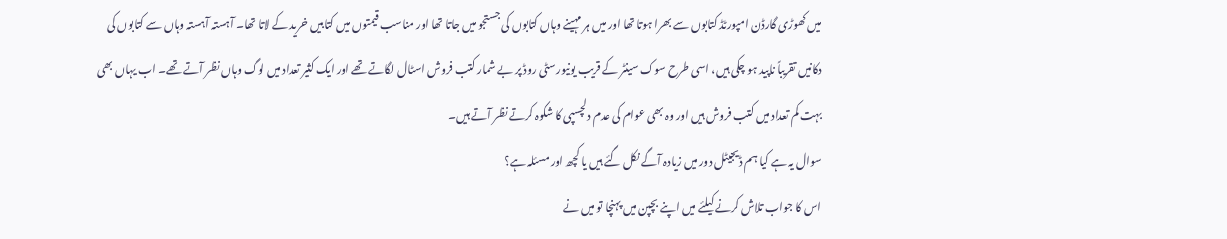میں کھوڑی گارڈن امپورٹڈ کتابوں سے بھرا ہوتا تھا اور میں ہر مہینے وہاں کتابوں کی جستجو میں جاتا تھا اور مناسب قیمتوں میں کتابیں خرید کے لاتا تھا۔ آہستہ آہستہ وہاں سے کتابوں کی دکانیں تقریباً ناپید ہو چکی ہیں، اسی طرح سوک سینٹر کے قریب یونیورسٹی روڈ پر بے شمار کتب فروش اسٹال لگاتے تھے اور ایک کثیر تعداد میں لوگ وہاں نظر آتے تھے۔ اب یہاں بھی بہت کم تعداد میں کتب فروش ہیں اور وہ بھی عوام کی عدم دلچسپی کا شکوہ کرتے نظر آتے ہیں۔
سوال یہ ہے کیا ہم ڈیجیٹل دور میں زیادہ آگے نکل گئے ہیں یا کچھ اور مسئلہ ہے؟
اس کا جواب تلاش کرنے کیلئے میں اپنے بچپن میں پہنچا تو میں نے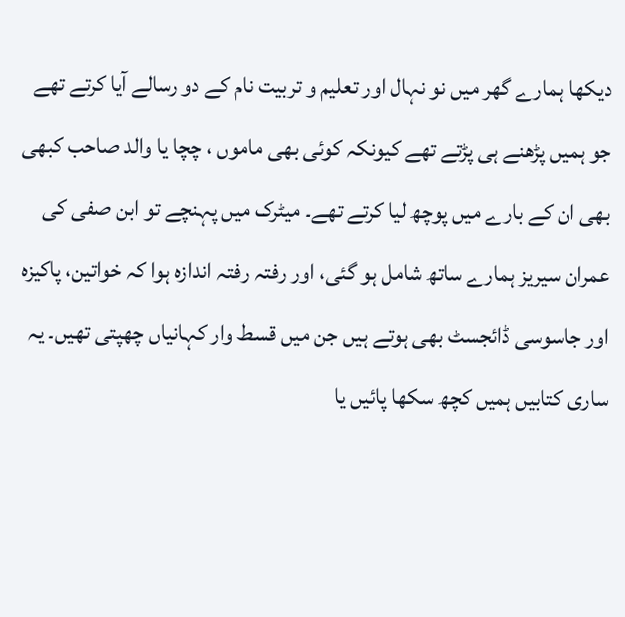دیکھا ہمارے گھر میں نو نہال اور تعلیم و تربیت نام کے دو رسالے آیا کرتے تھے جو ہمیں پڑھنے ہی پڑتے تھے کیونکہ کوئی بھی ماموں ، چچا یا والد صاحب کبھی بھی ان کے بارے میں پوچھ لیا کرتے تھے۔ میٹرک میں پہنچے تو ابن صفی کی عمران سیریز ہمارے ساتھ شامل ہو گئی، اور رفتہ رفتہ اندازہ ہوا کہ خواتین، پاکیزہ اور جاسوسی ڈائجسٹ بھی ہوتے ہیں جن میں قسط وار کہانیاں چھپتی تھیں۔ یہ ساری کتابیں ہمیں کچھ سکھا پائیں یا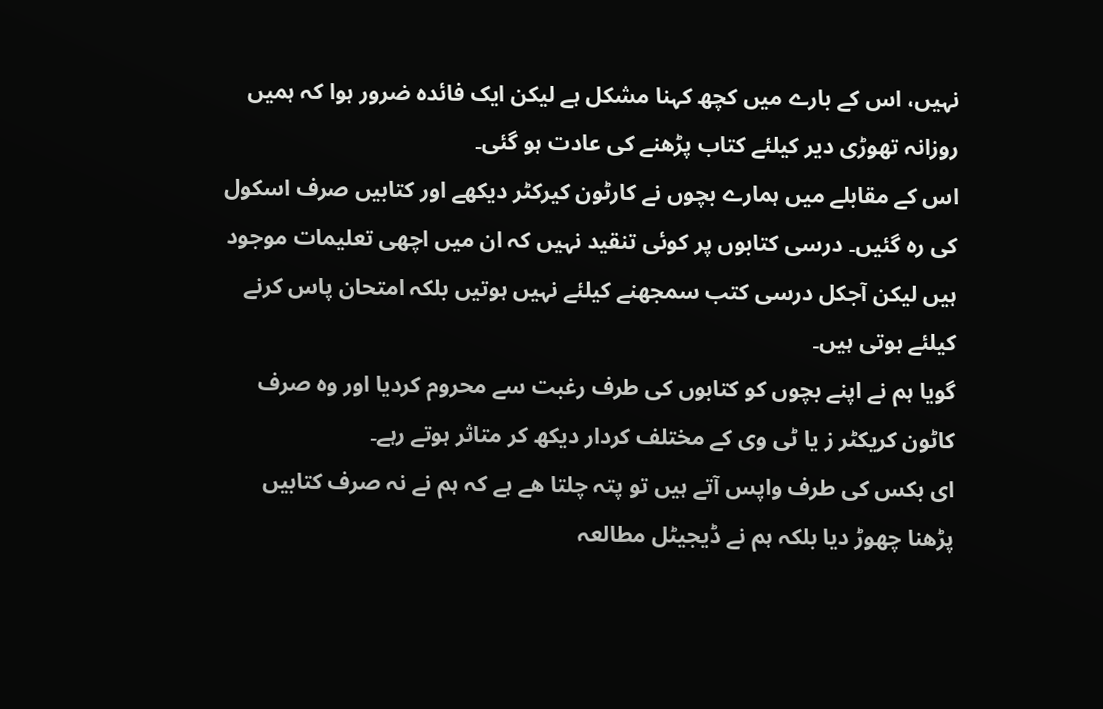نہیں، اس کے بارے میں کچھ کہنا مشکل ہے لیکن ایک فائدہ ضرور ہوا کہ ہمیں روزانہ تھوڑی دیر کیلئے کتاب پڑھنے کی عادت ہو گئی۔
اس کے مقابلے میں ہمارے بچوں نے کارٹون کیرکٹر دیکھے اور کتابیں صرف اسکول کی رہ گئیں۔ درسی کتابوں پر کوئی تنقید نہیں کہ ان میں اچھی تعلیمات موجود ہیں لیکن آجکل درسی کتب سمجھنے کیلئے نہیں ہوتیں بلکہ امتحان پاس کرنے کیلئے ہوتی ہیں۔
گویا ہم نے اپنے بچوں کو کتابوں کی طرف رغبت سے محروم کردیا اور وہ صرف کاٹون کریکٹر ز یا ٹی وی کے مختلف کردار دیکھ کر متاثر ہوتے رہے۔
ای بکس کی طرف واپس آتے ہیں تو پتہ چلتا ھے ہے کہ ہم نے نہ صرف کتابیں پڑھنا چھوڑ دیا بلکہ ہم نے ڈیجیٹل مطالعہ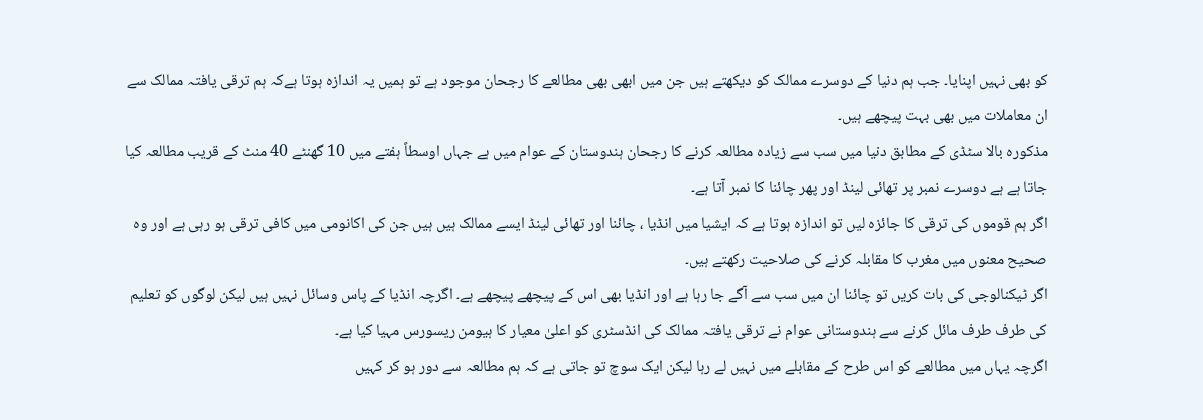کو بھی نہیں اپنایا۔ جب ہم دنیا کے دوسرے ممالک کو دیکھتے ہیں جن میں ابھی بھی مطالعے کا رجحان موجود ہے تو ہمیں یہ اندازہ ہوتا ہےکہ ہم ترقی یافتہ ممالک سے ان معاملات میں بھی بہت پیچھے ہیں۔
مذکورہ بالا سٹڈی کے مطابق دنیا میں سب سے زیادہ مطالعہ کرنے کا رجحان ہندوستان کے عوام میں ہے جہاں اوسطاً ہفتے میں 10 گھنٹے 40 منٹ کے قریب مطالعہ کیا جاتا ہے ہے دوسرے نمبر پر تھائی لینڈ اور پھر چائنا کا نمبر آتا ہے۔
اگر ہم قوموں کی ترقی کا جائزہ لیں تو اندازہ ہوتا ہے کہ ایشیا میں انڈیا ، چائنا اور تھائی لینڈ ایسے ممالک ہیں ہیں جن کی اکانومی میں کافی ترقی ہو رہی ہے اور وہ صحیح معنوں میں مغرب کا مقابلہ کرنے کی صلاحیت رکھتے ہیں۔
اگر ٹیکنالوجی کی بات کریں تو چائنا ان میں سب سے آگے جا رہا ہے اور انڈیا بھی اس کے پیچھے پیچھے ہے۔ اگرچہ انڈیا کے پاس وسائل نہیں ہیں لیکن لوگوں کو تعلیم کی طرف طرف مائل کرنے سے ہندوستانی عوام نے ترقی یافتہ ممالک کی انڈسٹری کو اعلیٰ معیار کا ہیومن ریسورس مہیا کیا ہے۔
اگرچہ یہاں میں مطالعے کو اس طرح کے مقابلے میں نہیں لے رہا لیکن ایک سوچ تو جاتی ہے کہ ہم مطالعہ سے دور ہو کر کہیں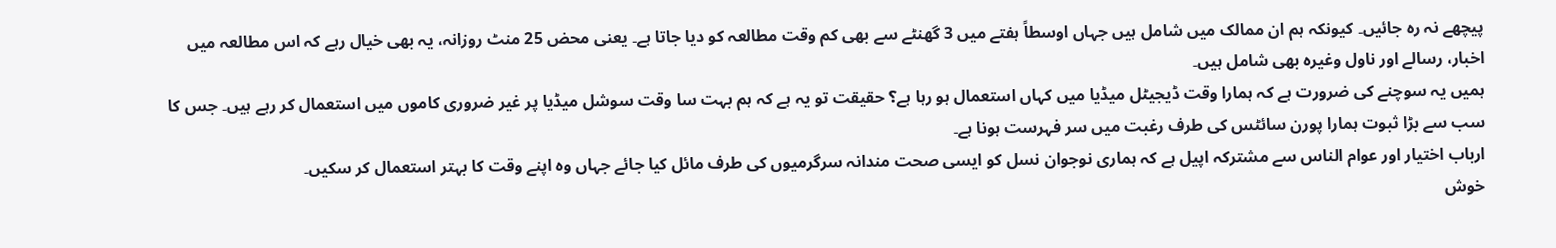پیچھے نہ رہ جائیں۔ کیونکہ ہم ان ممالک میں شامل ہیں جہاں اوسطاً ہفتے میں 3 گھنٹے سے بھی کم وقت مطالعہ کو دیا جاتا ہے۔ یعنی محض 25 منٹ روزانہ، یہ بھی خیال رہے کہ اس مطالعہ میں اخبار، رسالے اور ناول وغیرہ بھی شامل ہیں۔
ہمیں یہ سوچنے کی ضرورت ہے کہ ہمارا وقت ڈیجیٹل میڈیا میں کہاں استعمال ہو رہا ہے؟ حقیقت تو یہ ہے کہ ہم بہت سا وقت سوشل میڈیا پر غیر ضروری کاموں میں استعمال کر رہے ہیں۔ جس کا سب سے بڑا ثبوت ہمارا پورن سائٹس کی طرف رغبت میں سر فہرست ہونا ہے۔
ارباب اختیار اور عوام الناس سے مشترکہ اپیل ہے کہ ہماری نوجوان نسل کو ایسی صحت مندانہ سرگرمیوں کی طرف مائل کیا جائے جہاں وہ اپنے وقت کا بہتر استعمال کر سکیں۔
خوش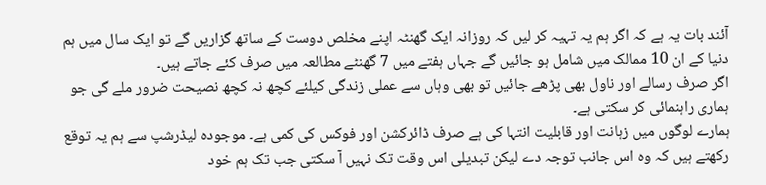آئند بات یہ ہے کہ اگر ہم یہ تہیہ کر لیں کہ روزانہ ایک گھنٹہ اپنے مخلص دوست کے ساتھ گزاریں گے تو ایک سال میں ہم دنیا کے ان 10 ممالک میں شامل ہو جائیں گے جہاں ہفتے میں 7 گھنٹے مطالعہ میں صرف کئے جاتے ہیں۔
اگر صرف رسالے اور ناول بھی پڑھے جائیں تو بھی وہاں سے عملی زندگی کیلئے کچھ نہ کچھ نصیحت ضرور ملے گی جو ہماری راہنمائی کر سکتی ہے۔
ہمارے لوگوں میں زہانت اور قابلیت انتہا کی ہے صرف ڈائرکشن اور فوکس کی کمی ہے۔ موجودہ لیڈرشپ سے ہم یہ توقع رکھتے ہیں کہ وہ اس جانب توجہ دے لیکن تبدیلی اس وقت تک نہیں آ سکتی جب تک ہم خود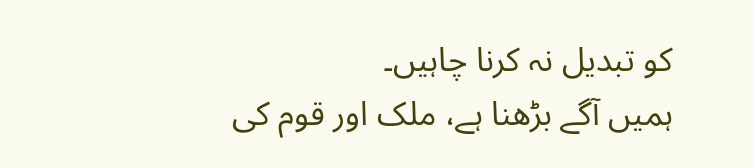کو تبدیل نہ کرنا چاہیں۔
ہمیں آگے بڑھنا ہے، ملک اور قوم کی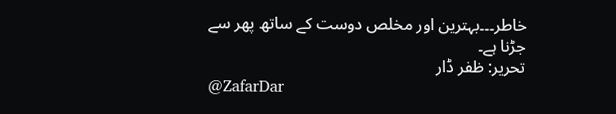خاطر۔۔۔بہترین اور مخلص دوست کے ساتھ پھر سے جڑنا ہے۔
تحریر: ظفر ڈار
@ZafarDar